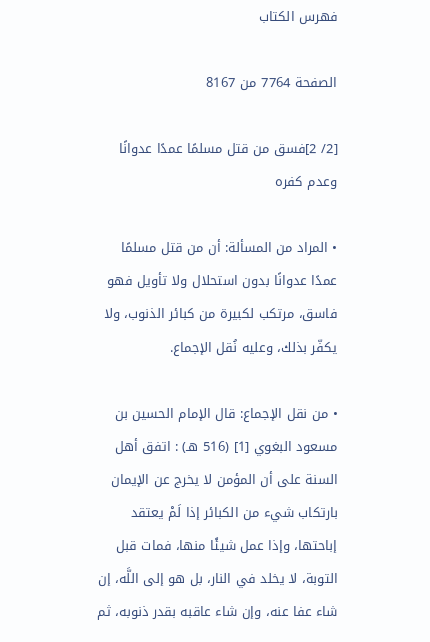فهرس الكتاب

الصفحة 7764 من 8167

[2/ 2]فسق من قتل مسلمًا عمدًا عدوانًا وعدم كفره

• المراد من المسألة: أن من قتل مسلمًا عمدًا عدوانًا بدون استحلال ولا تأويل فهو فاسق، مرتكب لكبيرة من كبائر الذنوب، ولا يكفّر بذلك، وعليه نُقل الإجماع.

• من نقل الإجماع: قال الإمام الحسين بن مسعود البغوي [1] (516 هـ) : اتفق أهل السنة على أن المؤمن لا يخرج عن الإيمان بارتكاب شيء من الكبائر إذا لَمْ يعتقد إباحتها، وإذا عمل شيئًا منها، فمات قبل التوبة، لا يخلد في النار، بل هو إلى اللَّه، إن شاء عفا عنه، وإن شاء عاقبه بقدر ذنوبه، ثم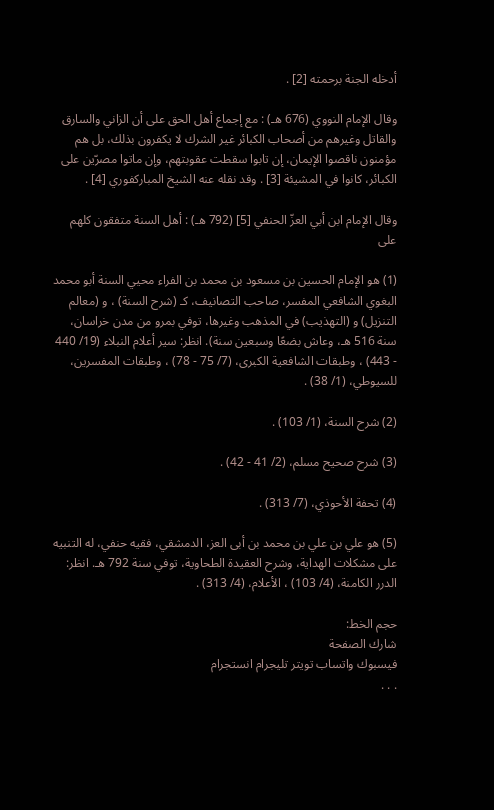أدخله الجنة برحمته [2] .

وقال الإمام النووي (676 هـ) : مع إجماع أهل الحق على أن الزاني والسارق والقاتل وغيرهم من أصحاب الكبائر غير الشرك لا يكفرون بذلك، بل هم مؤمنون ناقصوا الإيمان، إن تابوا سقطت عقوبتهم، وإن ماتوا مصرّين على الكبائر، كانوا في المشيئة [3] . وقد نقله عنه الشيخ المباركفوري [4] .

وقال الإمام ابن أبي العزّ الحنفي [5] (792 هـ) : أهل السنة متفقون كلهم على

(1) هو الإمام الحسين بن مسعود بن محمد بن الفراء محيي السنة أبو محمد البغوي الشافعي المفسر، صاحب التصانيف، كـ (شرح السنة) ، و (معالم التنزيل) و (التهذيب) في المذهب وغيرها، توفي بمرو من مدن خراسان، سنة 516 هـ، وعاش بضعًا وسبعين سنة). انظر: سير أعلام النبلاء (19/ 440 - 443) ، وطبقات الشافعية الكبرى، (7/ 75 - 78) ، وطبقات المفسرين، للسيوطي، (1/ 38) .

(2) شرح السنة، (1/ 103) .

(3) شرح صحيح مسلم، (2/ 41 - 42) .

(4) تحفة الأحوذي، (7/ 313) .

(5) هو علي بن علي بن محمد بن أبى العز، الدمشقي، فقيه حنفي، له التنبيه على مشكلات الهداية، وشرح العقيدة الطحاوية، توفي سنة 792 هـ. انظر: الدرر الكامنة، (4/ 103) ، الأعلام، (4/ 313) .

حجم الخط:
شارك الصفحة
فيسبوك واتساب تويتر تليجرام انستجرام
. . .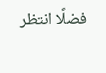فضلًا انتظر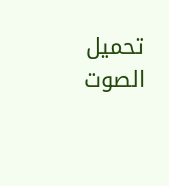تحميل الصوت